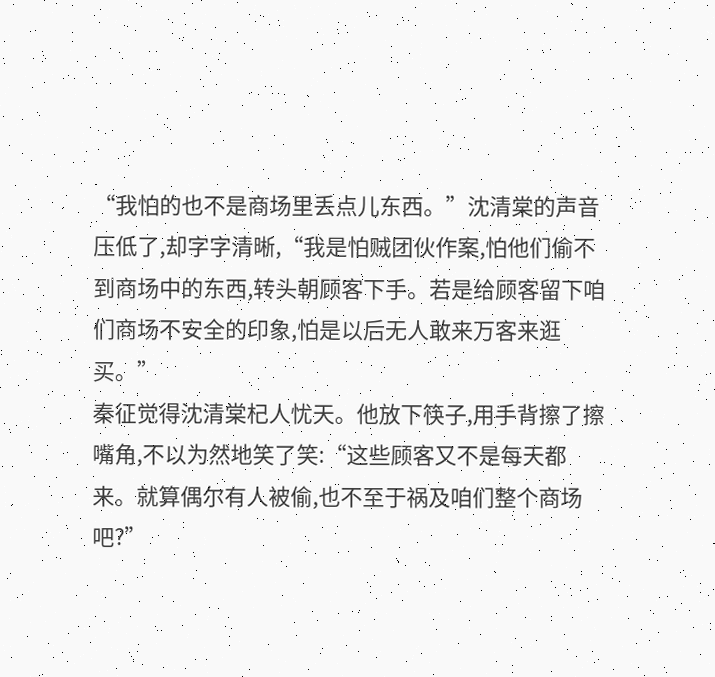“我怕的也不是商场里丢点儿东西。”沈清棠的声音压低了,却字字清晰,“我是怕贼团伙作案,怕他们偷不到商场中的东西,转头朝顾客下手。若是给顾客留下咱们商场不安全的印象,怕是以后无人敢来万客来逛买。”
秦征觉得沈清棠杞人忧天。他放下筷子,用手背擦了擦嘴角,不以为然地笑了笑:“这些顾客又不是每天都来。就算偶尔有人被偷,也不至于祸及咱们整个商场吧?”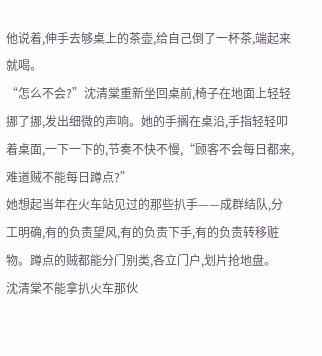他说着,伸手去够桌上的茶壶,给自己倒了一杯茶,端起来就喝。
“怎么不会?”沈清棠重新坐回桌前,椅子在地面上轻轻挪了挪,发出细微的声响。她的手搁在桌沿,手指轻轻叩着桌面,一下一下的,节奏不快不慢,“顾客不会每日都来,难道贼不能每日蹲点?”
她想起当年在火车站见过的那些扒手——成群结队,分工明确,有的负责望风,有的负责下手,有的负责转移赃物。蹲点的贼都能分门别类,各立门户,划片抢地盘。
沈清棠不能拿扒火车那伙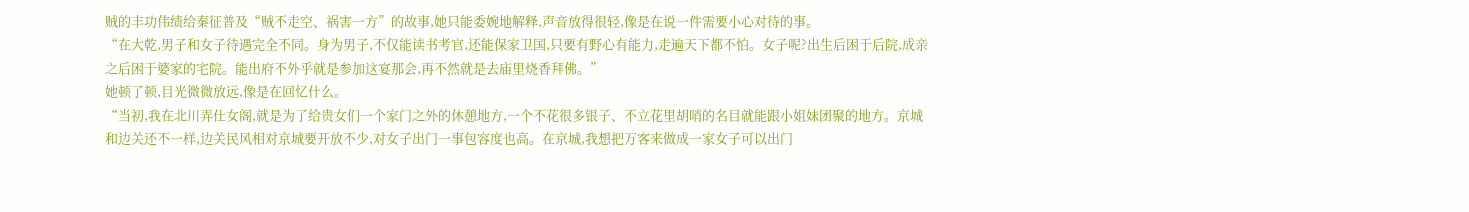贼的丰功伟绩给秦征普及“贼不走空、祸害一方”的故事,她只能委婉地解释,声音放得很轻,像是在说一件需要小心对待的事。
“在大乾,男子和女子待遇完全不同。身为男子,不仅能读书考官,还能保家卫国,只要有野心有能力,走遍天下都不怕。女子呢?出生后困于后院,成亲之后困于婆家的宅院。能出府不外乎就是参加这宴那会,再不然就是去庙里烧香拜佛。”
她顿了顿,目光微微放远,像是在回忆什么。
“当初,我在北川弄仕女阁,就是为了给贵女们一个家门之外的休憩地方,一个不花很多银子、不立花里胡哨的名目就能跟小姐妹团聚的地方。京城和边关还不一样,边关民风相对京城要开放不少,对女子出门一事包容度也高。在京城,我想把万客来做成一家女子可以出门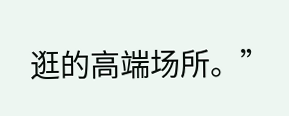逛的高端场所。”